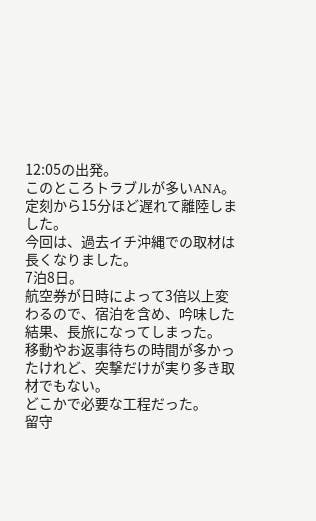12:05の出発。
このところトラブルが多いANA。
定刻から15分ほど遅れて離陸しました。
今回は、過去イチ沖縄での取材は長くなりました。
7泊8日。
航空券が日時によって3倍以上変わるので、宿泊を含め、吟味した結果、長旅になってしまった。
移動やお返事待ちの時間が多かったけれど、突撃だけが実り多き取材でもない。
どこかで必要な工程だった。
留守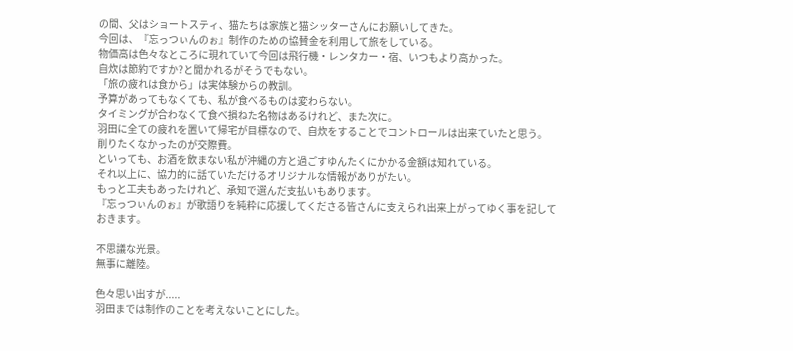の間、父はショートスティ、猫たちは家族と猫シッターさんにお願いしてきた。
今回は、『忘っつぃんのぉ』制作のための協賛金を利用して旅をしている。
物価高は色々なところに現れていて今回は飛行機・レンタカー・宿、いつもより高かった。
自炊は節約ですか?と聞かれるがそうでもない。
「旅の疲れは食から」は実体験からの教訓。
予算があってもなくても、私が食べるものは変わらない。
タイミングが合わなくて食べ損ねた名物はあるけれど、また次に。
羽田に全ての疲れを置いて帰宅が目標なので、自炊をすることでコントロールは出来ていたと思う。
削りたくなかったのが交際費。
といっても、お酒を飲まない私が沖縄の方と過ごすゆんたくにかかる金額は知れている。
それ以上に、協力的に話ていただけるオリジナルな情報がありがたい。
もっと工夫もあったけれど、承知で選んだ支払いもあります。
『忘っつぃんのぉ』が歌語りを純粋に応援してくださる皆さんに支えられ出来上がってゆく事を記しておきます。

不思議な光景。
無事に離陸。

色々思い出すが.....
羽田までは制作のことを考えないことにした。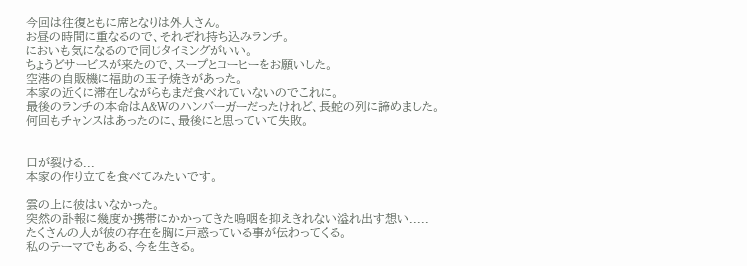今回は往復ともに席となりは外人さん。
お昼の時間に重なるので、それぞれ持ち込みランチ。
においも気になるので同じタイミングがいい。
ちょうどサービスが来たので、スープとコーヒーをお願いした。
空港の自販機に福助の玉子焼きがあった。
本家の近くに滞在しながらもまだ食べれていないのでこれに。
最後のランチの本命はA&Wのハンバーガーだったけれど、長蛇の列に諦めました。
何回もチャンスはあったのに、最後にと思っていて失敗。


口が裂ける...
本家の作り立てを食べてみたいです。

雲の上に彼はいなかった。
突然の訃報に幾度か携帯にかかってきた嗚咽を抑えきれない溢れ出す想い.....
たくさんの人が彼の存在を胸に戸惑っている事が伝わってくる。
私のテーマでもある、今を生きる。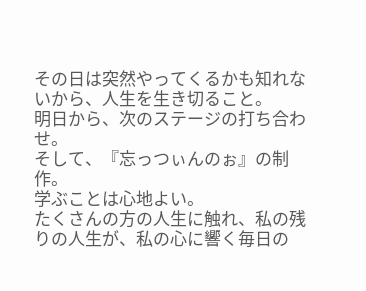その日は突然やってくるかも知れないから、人生を生き切ること。
明日から、次のステージの打ち合わせ。
そして、『忘っつぃんのぉ』の制作。
学ぶことは心地よい。
たくさんの方の人生に触れ、私の残りの人生が、私の心に響く毎日の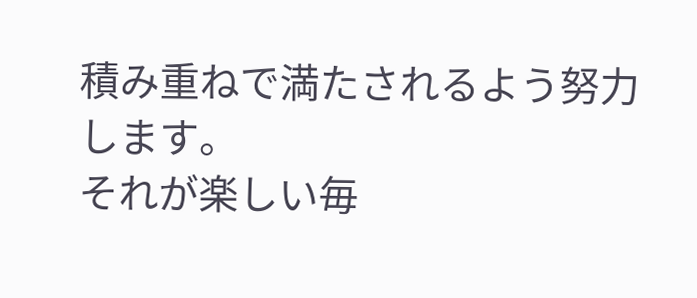積み重ねで満たされるよう努力します。
それが楽しい毎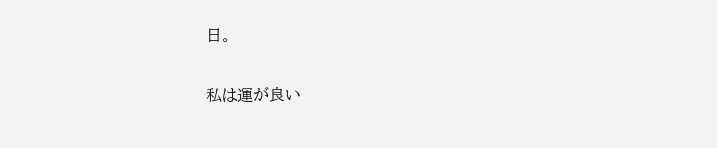日。

私は運が良い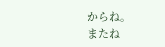からね。
またね